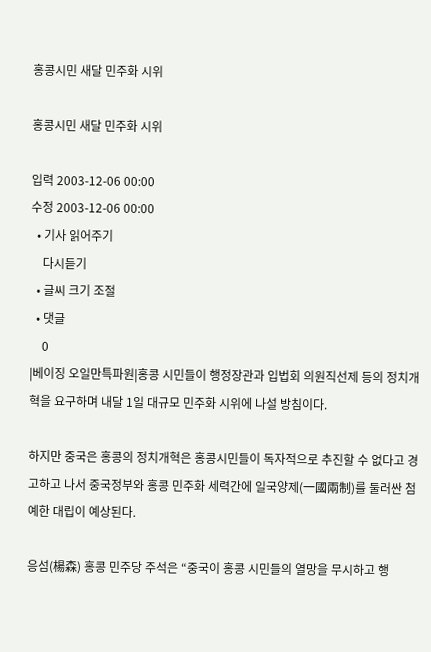홍콩시민 새달 민주화 시위

홍콩시민 새달 민주화 시위

입력 2003-12-06 00:00
수정 2003-12-06 00:00
  • 기사 읽어주기
    다시듣기
  • 글씨 크기 조절
  • 댓글
    0
|베이징 오일만특파원|홍콩 시민들이 행정장관과 입법회 의원직선제 등의 정치개혁을 요구하며 내달 1일 대규모 민주화 시위에 나설 방침이다.

하지만 중국은 홍콩의 정치개혁은 홍콩시민들이 독자적으로 추진할 수 없다고 경고하고 나서 중국정부와 홍콩 민주화 세력간에 일국양제(一國兩制)를 둘러싼 첨예한 대립이 예상된다.

응섬(楊森) 홍콩 민주당 주석은 “중국이 홍콩 시민들의 열망을 무시하고 행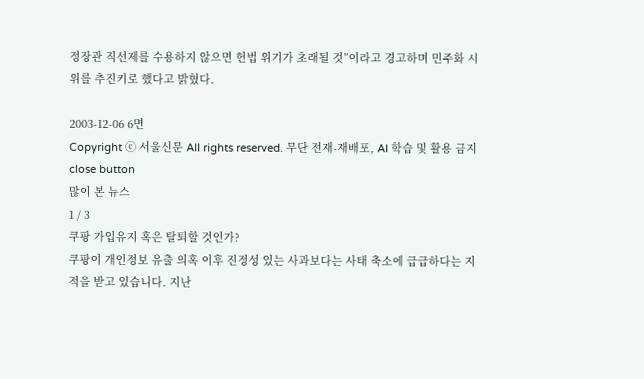정장관 직선제를 수용하지 않으면 헌법 위기가 초래될 것”이라고 경고하며 민주화 시위를 추진키로 했다고 밝혔다.

2003-12-06 6면
Copyright ⓒ 서울신문 All rights reserved. 무단 전재-재배포, AI 학습 및 활용 금지
close button
많이 본 뉴스
1 / 3
쿠팡 가입유지 혹은 탈퇴할 것인가?
쿠팡이 개인정보 유출 의혹 이후 진정성 있는 사과보다는 사태 축소에 급급하다는 지적을 받고 있습니다. 지난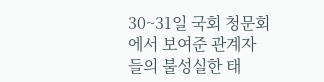30~31일 국회 청문회에서 보여준 관계자들의 불성실한 태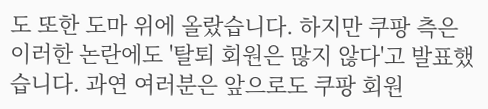도 또한 도마 위에 올랐습니다. 하지만 쿠팡 측은 이러한 논란에도 '탈퇴 회원은 많지 않다'고 발표했습니다. 과연 여러분은 앞으로도 쿠팡 회원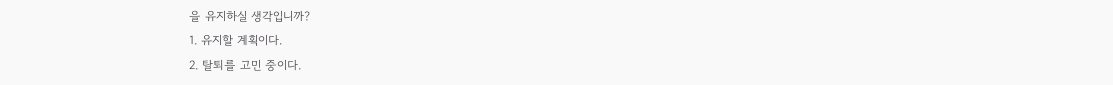을 유지하실 생각입니까?
1. 유지할 계획이다.
2. 탈퇴를 고민 중이다.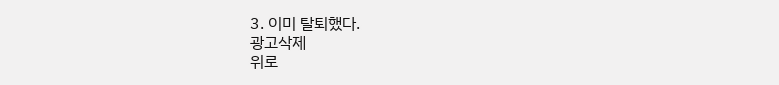3. 이미 탈퇴했다.
광고삭제
위로